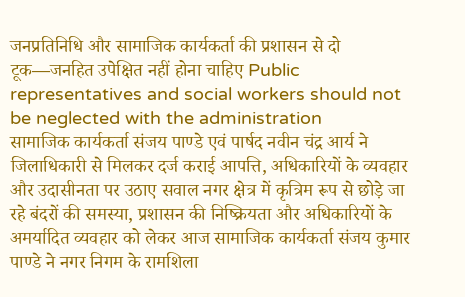जनप्रतिनिधि और सामाजिक कार्यकर्ता की प्रशासन से दो टूक—जनहित उपेक्षित नहीं होना चाहिए Public representatives and social workers should not be neglected with the administration
सामाजिक कार्यकर्ता संजय पाण्डे एवं पार्षद नवीन चंद्र आर्य ने जिलाधिकारी से मिलकर दर्ज कराई आपत्ति, अधिकारियों के व्यवहार और उदासीनता पर उठाए सवाल नगर क्षेत्र में कृत्रिम रूप से छोड़े जा रहे बंदरों की समस्या, प्रशासन की निष्क्रियता और अधिकारियों के अमर्यादित व्यवहार को लेकर आज सामाजिक कार्यकर्ता संजय कुमार पाण्डे ने नगर निगम के रामशिला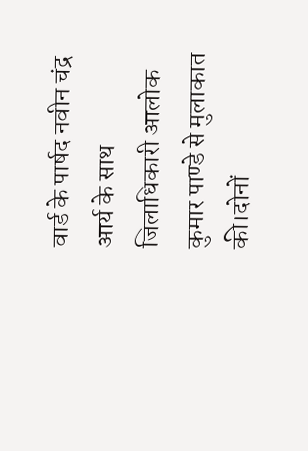वार्ड के पार्षद नवीन चंद्र आर्य के साथ जिलाधिकारी आलोक कुमार पाण्डे से मुलाकात की।दोनों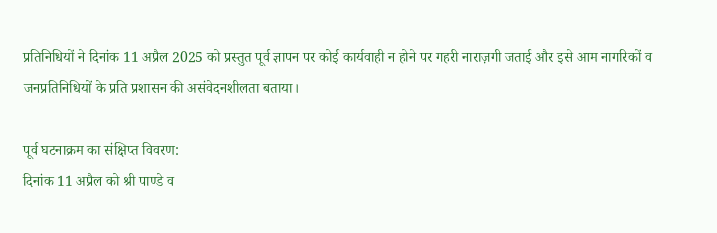प्रतिनिधियों ने दिनांक 11 अप्रैल 2025 को प्रस्तुत पूर्व ज्ञापन पर कोई कार्यवाही न होने पर गहरी नाराज़गी जताई और इसे आम नागरिकों व जनप्रतिनिधियों के प्रति प्रशासन की असंवेदनशीलता बताया।

पूर्व घटनाक्रम का संक्षिप्त विवरण:
दिनांक 11 अप्रैल को श्री पाण्डे व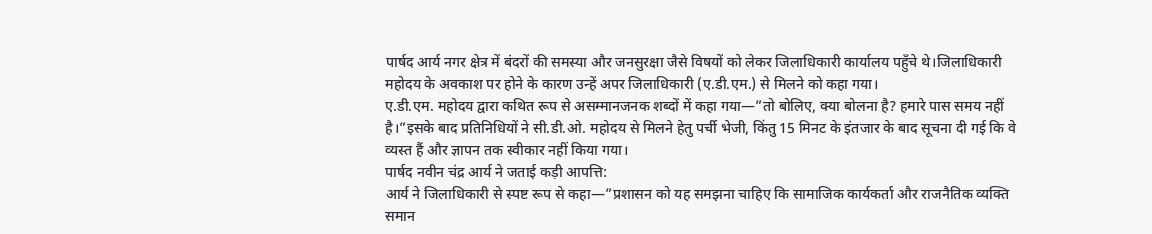पार्षद आर्य नगर क्षेत्र में बंदरों की समस्या और जनसुरक्षा जैसे विषयों को लेकर जिलाधिकारी कार्यालय पहुँचे थे।जिलाधिकारी महोदय के अवकाश पर होने के कारण उन्हें अपर जिलाधिकारी (ए.डी.एम.) से मिलने को कहा गया।
ए.डी.एम. महोदय द्वारा कथित रूप से असम्मानजनक शब्दों में कहा गया—”तो बोलिए, क्या बोलना है? हमारे पास समय नहीं है।”इसके बाद प्रतिनिधियों ने सी.डी.ओ. महोदय से मिलने हेतु पर्ची भेजी, किंतु 15 मिनट के इंतजार के बाद सूचना दी गई कि वे व्यस्त हैं और ज्ञापन तक स्वीकार नहीं किया गया।
पार्षद नवीन चंद्र आर्य ने जताई कड़ी आपत्ति:
आर्य ने जिलाधिकारी से स्पष्ट रूप से कहा—”प्रशासन को यह समझना चाहिए कि सामाजिक कार्यकर्ता और राजनैतिक व्यक्ति समान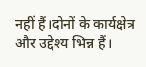नहीं हैं।दोनों के कार्यक्षेत्र और उद्देश्य भिन्न हैं।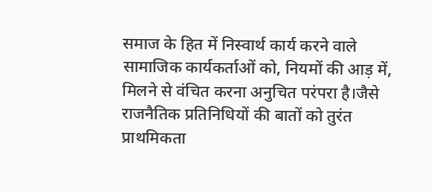समाज के हित में निस्वार्थ कार्य करने वाले सामाजिक कार्यकर्ताओं को, नियमों की आड़ में, मिलने से वंचित करना अनुचित परंपरा है।जैसे राजनैतिक प्रतिनिधियों की बातों को तुरंत प्राथमिकता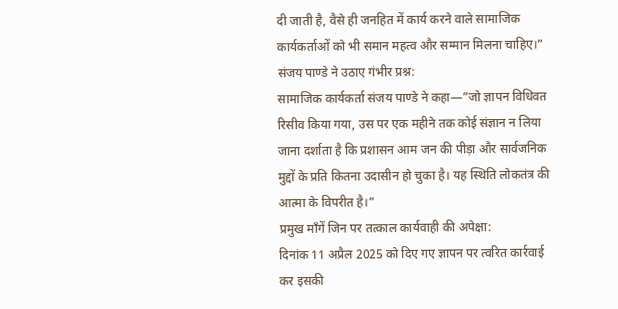दी जाती है, वैसे ही जनहित में कार्य करने वाले सामाजिक कार्यकर्ताओं को भी समान महत्व और सम्मान मिलना चाहिए।”
संजय पाण्डे ने उठाए गंभीर प्रश्न:
सामाजिक कार्यकर्ता संजय पाण्डे ने कहा—”जो ज्ञापन विधिवत रिसीव किया गया, उस पर एक महीने तक कोई संज्ञान न लिया जाना दर्शाता है कि प्रशासन आम जन की पीड़ा और सार्वजनिक मुद्दों के प्रति कितना उदासीन हो चुका है। यह स्थिति लोकतंत्र की आत्मा के विपरीत है।”
प्रमुख माँगें जिन पर तत्काल कार्यवाही की अपेक्षा:
दिनांक 11 अप्रैल 2025 को दिए गए ज्ञापन पर त्वरित कार्रवाई कर इसकी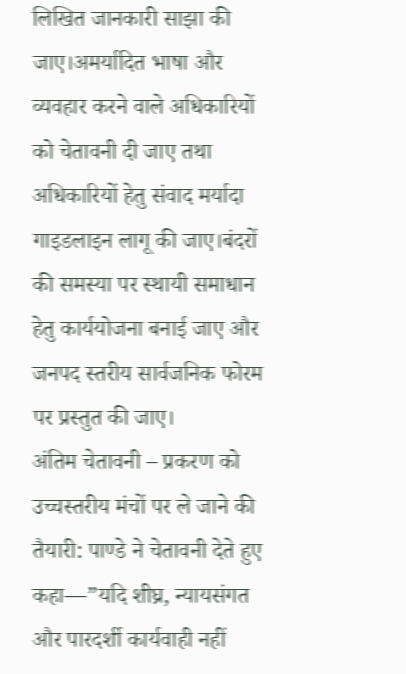लिखित जानकारी साझा की जाए।अमर्यादित भाषा और व्यवहार करने वाले अधिकारियों को चेतावनी दी जाए तथा अधिकारियों हेतु संवाद मर्यादा गाइडलाइन लागू की जाए।बंदरों की समस्या पर स्थायी समाधान हेतु कार्ययोजना बनाई जाए और जनपद स्तरीय सार्वजनिक फोरम पर प्रस्तुत की जाए।
अंतिम चेतावनी – प्रकरण को उच्चस्तरीय मंचों पर ले जाने की तैयारी: पाण्डे ने चेतावनी देते हुए कहा—”यदि शीघ्र, न्यायसंगत और पारदर्शी कार्यवाही नहीं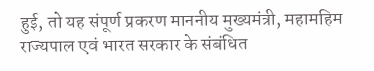हुई, तो यह संपूर्ण प्रकरण माननीय मुख्यमंत्री, महामहिम राज्यपाल एवं भारत सरकार के संबंधित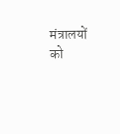मंत्रालयों को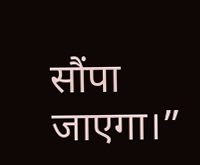सौंपा जाएगा।”